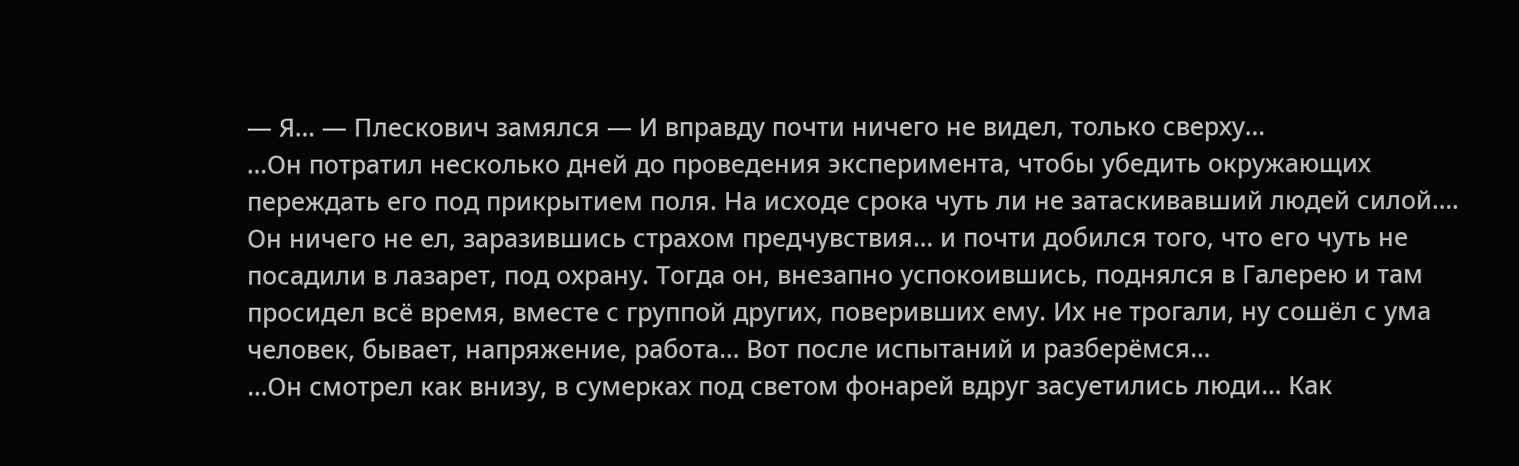— Я… — Плескович замялся — И вправду почти ничего не видел, только сверху…
…Он потратил несколько дней до проведения эксперимента, чтобы убедить окружающих переждать его под прикрытием поля. На исходе срока чуть ли не затаскивавший людей силой…. Он ничего не ел, заразившись страхом предчувствия… и почти добился того, что его чуть не посадили в лазарет, под охрану. Тогда он, внезапно успокоившись, поднялся в Галерею и там просидел всё время, вместе с группой других, поверивших ему. Их не трогали, ну сошёл с ума человек, бывает, напряжение, работа… Вот после испытаний и разберёмся…
…Он смотрел как внизу, в сумерках под светом фонарей вдруг засуетились люди… Как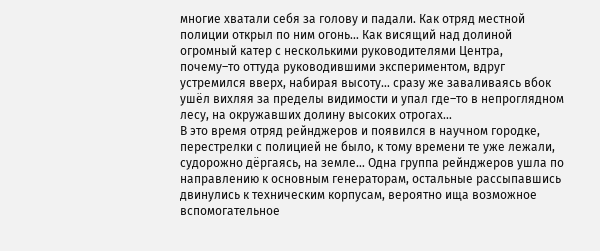многие хватали себя за голову и падали. Как отряд местной полиции открыл по ним огонь… Как висящий над долиной огромный катер с несколькими руководителями Центра, почему–то оттуда руководившими экспериментом, вдруг устремился вверх, набирая высоту… сразу же заваливаясь вбок ушёл вихляя за пределы видимости и упал где–то в непроглядном лесу, на окружавших долину высоких отрогах…
В это время отряд рейнджеров и появился в научном городке, перестрелки с полицией не было, к тому времени те уже лежали, судорожно дёргаясь, на земле… Одна группа рейнджеров ушла по направлению к основным генераторам, остальные рассыпавшись двинулись к техническим корпусам, вероятно ища возможное вспомогательное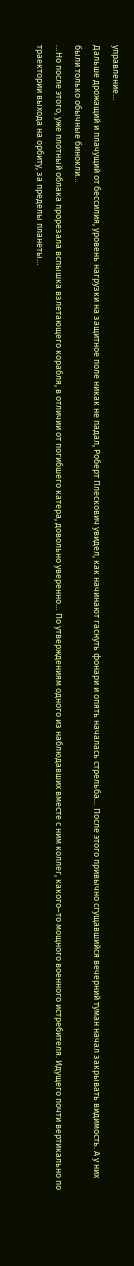управление…
Дальше дрожащий и плачущий от бессилия, уровень нагрузки на защитное поле никак не падал, Роберт Плескович увидел, как начинают гаснуть фонари и опять началась стрельба… После этого привычно сгущавшийся вечерний туман начал закрывать видимость. А у них были только обычные бинокли…
…Но после этого, уже плотный облака прорезала вспышка взлетающего корабля, в отличии от погибшего катера, довольно уверенно… По утверждениям одного из наблюдавших вместе с ним коллег, какого–то мощного военного истребителя. Идущего почти вертикально по траектории выхода на орбиту, за пределы планеты…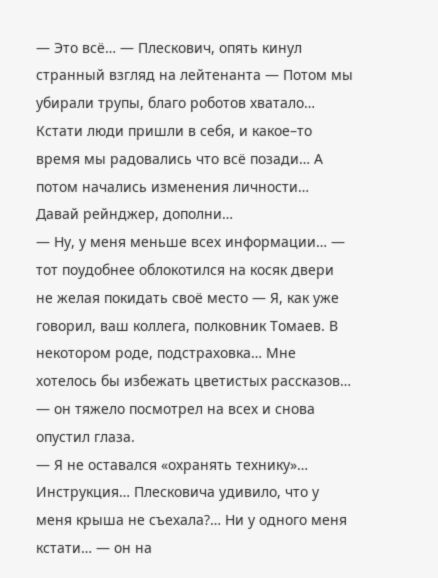— Это всё… — Плескович, опять кинул странный взгляд на лейтенанта — Потом мы убирали трупы, благо роботов хватало… Кстати люди пришли в себя, и какое–то время мы радовались что всё позади… А потом начались изменения личности… Давай рейнджер, дополни…
— Ну, у меня меньше всех информации… — тот поудобнее облокотился на косяк двери не желая покидать своё место — Я, как уже говорил, ваш коллега, полковник Томаев. В некотором роде, подстраховка… Мне хотелось бы избежать цветистых рассказов… — он тяжело посмотрел на всех и снова опустил глаза.
— Я не оставался «охранять технику»… Инструкция… Плесковича удивило, что у меня крыша не съехала?… Ни у одного меня кстати… — он на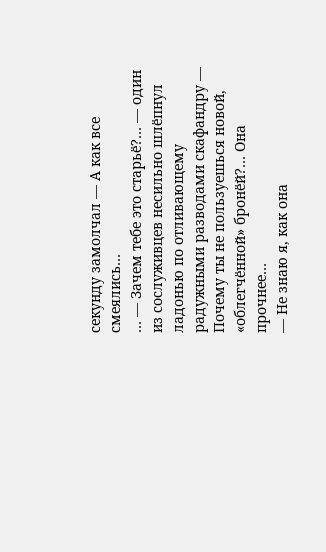секунду замолчал — А как все смеялись…
… — Зачем тебе это старьё?… — один из сослуживцев несильно шлёпнул ладонью по отливающему радужными разводами скафандру — Почему ты не пользуешься новой, «облегчённой» бронёй?… Она прочнее…
— Не знаю я, как она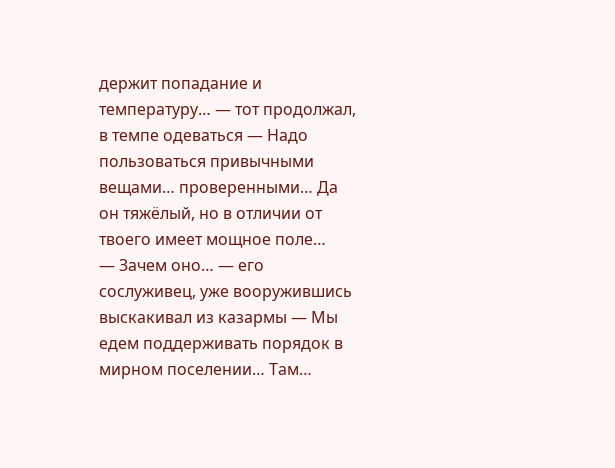держит попадание и температуру… — тот продолжал, в темпе одеваться — Надо пользоваться привычными вещами… проверенными… Да он тяжёлый, но в отличии от твоего имеет мощное поле…
— Зачем оно… — его сослуживец, уже вооружившись выскакивал из казармы — Мы едем поддерживать порядок в мирном поселении… Там…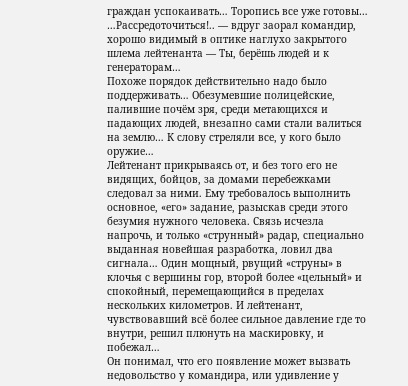граждан успокаивать… Торопись все уже готовы…
…Рассредоточиться!.. — вдруг заорал командир, хорошо видимый в оптике наглухо закрытого шлема лейтенанта — Ты, берёшь людей и к генераторам…
Похоже порядок действительно надо было поддерживать… Обезумевшие полицейские, палившие почём зря, среди метающихся и падающих людей, внезапно сами стали валиться на землю… К слову стреляли все, у кого было оружие…
Лейтенант прикрываясь от, и без того его не видящих, бойцов, за домами перебежками следовал за ними. Ему требовалось выполнить основное, «его» задание, разыскав среди этого безумия нужного человека. Связь исчезла напрочь, и только «струнный» радар, специально выданная новейшая разработка, ловил два сигнала… Один мощный, рвущий «струны» в клочья с вершины гор, второй более «цельный» и спокойный, перемещающийся в пределах нескольких километров. И лейтенант, чувствовавший всё более сильное давление где то внутри, решил плюнуть на маскировку, и побежал…
Он понимал, что его появление может вызвать недовольство у командира, или удивление у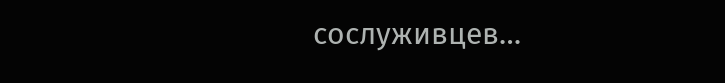сослуживцев…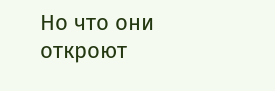Но что они откроют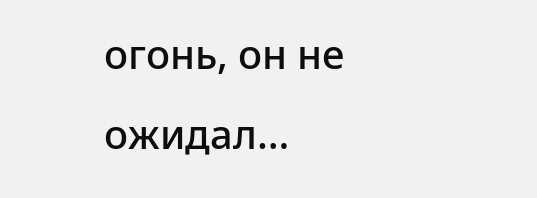огонь, он не ожидал…